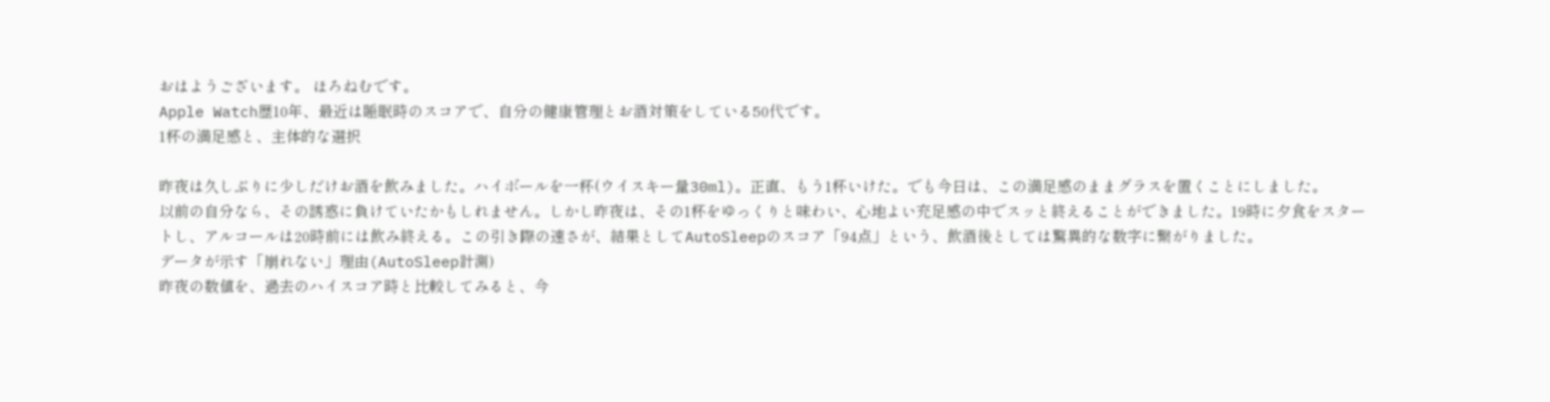おはようございます。 ほろねむです。
Apple Watch歴10年、最近は睡眠時のスコアで、自分の健康管理とお酒対策をしている50代です。
1杯の満足感と、主体的な選択

昨夜は久しぶりに少しだけお酒を飲みました。ハイボールを一杯(ウイスキー量30ml)。正直、もう1杯いけた。でも今日は、この満足感のままグラスを置くことにしました。
以前の自分なら、その誘惑に負けていたかもしれません。しかし昨夜は、その1杯をゆっくりと味わい、心地よい充足感の中でスッと終えることができました。19時に夕食をスタートし、アルコールは20時前には飲み終える。この引き際の速さが、結果としてAutoSleepのスコア「94点」という、飲酒後としては驚異的な数字に繋がりました。
データが示す「崩れない」理由(AutoSleep計測)
昨夜の数値を、過去のハイスコア時と比較してみると、今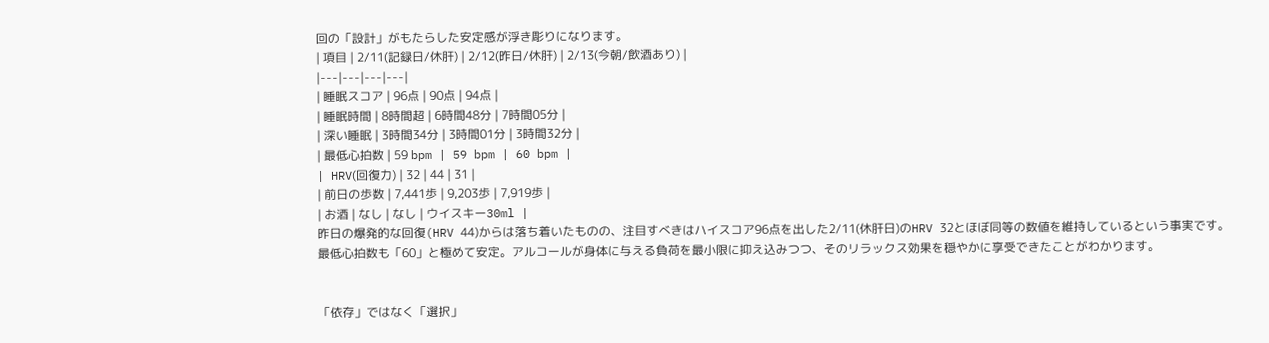回の「設計」がもたらした安定感が浮き彫りになります。
| 項目 | 2/11(記録日/休肝) | 2/12(昨日/休肝) | 2/13(今朝/飲酒あり) |
|---|---|---|---|
| 睡眠スコア | 96点 | 90点 | 94点 |
| 睡眠時間 | 8時間超 | 6時間48分 | 7時間05分 |
| 深い睡眠 | 3時間34分 | 3時間01分 | 3時間32分 |
| 最低心拍数 | 59 bpm | 59 bpm | 60 bpm |
| HRV(回復力) | 32 | 44 | 31 |
| 前日の歩数 | 7,441歩 | 9,203歩 | 7,919歩 |
| お酒 | なし | なし | ウイスキー30ml |
昨日の爆発的な回復(HRV 44)からは落ち着いたものの、注目すべきはハイスコア96点を出した2/11(休肝日)のHRV 32とほぼ同等の数値を維持しているという事実です。
最低心拍数も「60」と極めて安定。アルコールが身体に与える負荷を最小限に抑え込みつつ、そのリラックス効果を穏やかに享受できたことがわかります。


「依存」ではなく「選択」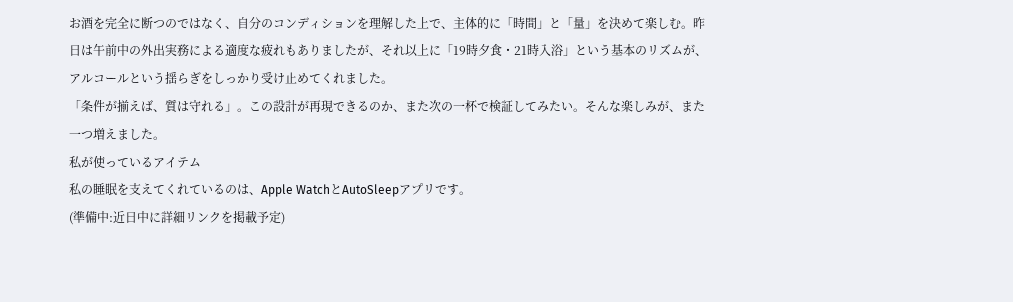お酒を完全に断つのではなく、自分のコンディションを理解した上で、主体的に「時間」と「量」を決めて楽しむ。昨日は午前中の外出実務による適度な疲れもありましたが、それ以上に「19時夕食・21時入浴」という基本のリズムが、アルコールという揺らぎをしっかり受け止めてくれました。
「条件が揃えば、質は守れる」。この設計が再現できるのか、また次の一杯で検証してみたい。そんな楽しみが、また一つ増えました。
私が使っているアイテム
私の睡眠を支えてくれているのは、Apple WatchとAutoSleepアプリです。
(準備中:近日中に詳細リンクを掲載予定)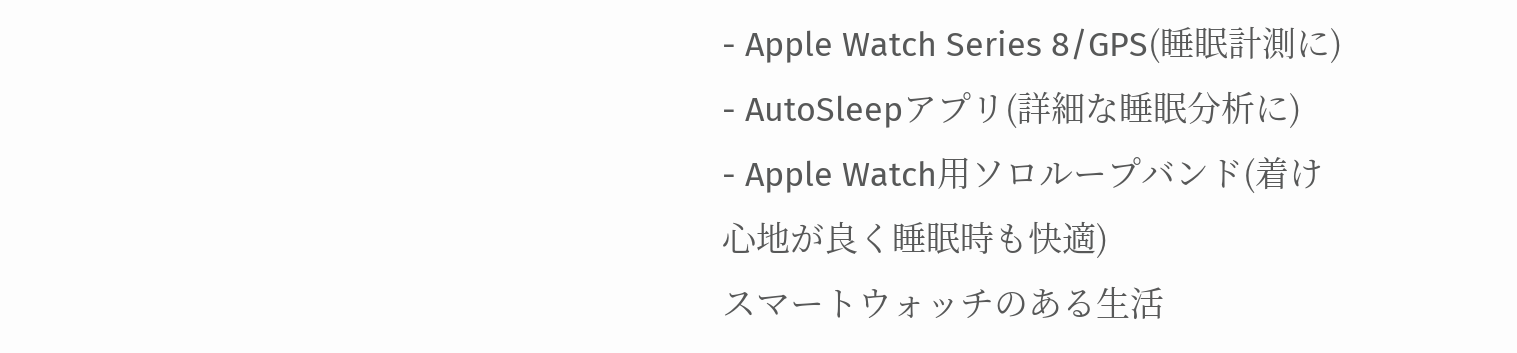- Apple Watch Series 8/GPS(睡眠計測に)
- AutoSleepアプリ(詳細な睡眠分析に)
- Apple Watch用ソロループバンド(着け心地が良く睡眠時も快適)
スマートウォッチのある生活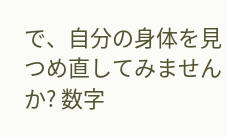で、自分の身体を見つめ直してみませんか? 数字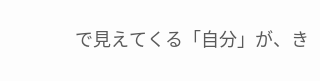で見えてくる「自分」が、き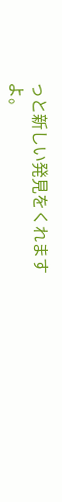っと新しい発見をくれますよ。